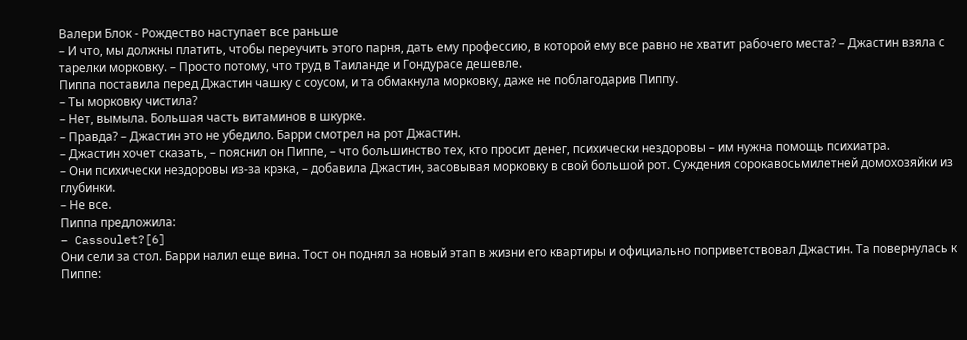Валери Блок - Рождество наступает все раньше
– И что, мы должны платить, чтобы переучить этого парня, дать ему профессию, в которой ему все равно не хватит рабочего места? – Джастин взяла с тарелки морковку. – Просто потому, что труд в Таиланде и Гондурасе дешевле.
Пиппа поставила перед Джастин чашку с соусом, и та обмакнула морковку, даже не поблагодарив Пиппу.
– Ты морковку чистила?
– Нет, вымыла. Большая часть витаминов в шкурке.
– Правда? – Джастин это не убедило. Барри смотрел на рот Джастин.
– Джастин хочет сказать, – пояснил он Пиппе, – что большинство тех, кто просит денег, психически нездоровы – им нужна помощь психиатра.
– Они психически нездоровы из-за крэка, – добавила Джастин, засовывая морковку в свой большой рот. Суждения сорокавосьмилетней домохозяйки из глубинки.
– Не все.
Пиппа предложила:
– Cassoulet?[6]
Они сели за стол. Барри налил еще вина. Тост он поднял за новый этап в жизни его квартиры и официально поприветствовал Джастин. Та повернулась к Пиппе: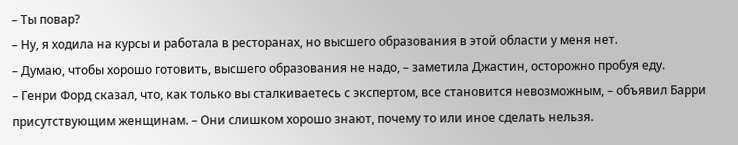– Ты повар?
– Ну, я ходила на курсы и работала в ресторанах, но высшего образования в этой области у меня нет.
– Думаю, чтобы хорошо готовить, высшего образования не надо, – заметила Джастин, осторожно пробуя еду.
– Генри Форд сказал, что, как только вы сталкиваетесь с экспертом, все становится невозможным, – объявил Барри присутствующим женщинам. – Они слишком хорошо знают, почему то или иное сделать нельзя.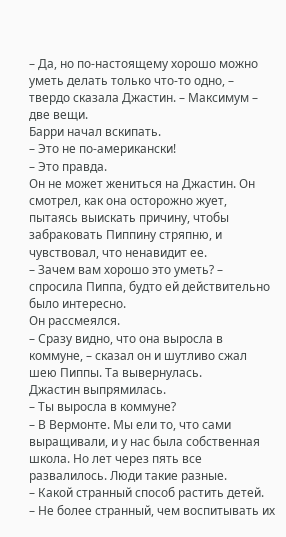– Да, но по-настоящему хорошо можно уметь делать только что-то одно, – твердо сказала Джастин. – Максимум – две вещи.
Барри начал вскипать.
– Это не по-американски!
– Это правда.
Он не может жениться на Джастин. Он смотрел, как она осторожно жует, пытаясь выискать причину, чтобы забраковать Пиппину стряпню, и чувствовал, что ненавидит ее.
– Зачем вам хорошо это уметь? – спросила Пиппа, будто ей действительно было интересно.
Он рассмеялся.
– Сразу видно, что она выросла в коммуне, – сказал он и шутливо сжал шею Пиппы. Та вывернулась.
Джастин выпрямилась.
– Ты выросла в коммуне?
– В Вермонте. Мы ели то, что сами выращивали, и у нас была собственная школа. Но лет через пять все развалилось. Люди такие разные.
– Какой странный способ растить детей.
– Не более странный, чем воспитывать их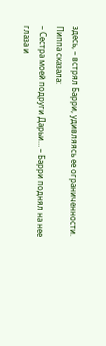здесь, – встрял Барри, удивляясь ее ограниченности.
Пиппа сказала:
– Сестра моей подруги Дарьи… – Барри поднял на нее глаза и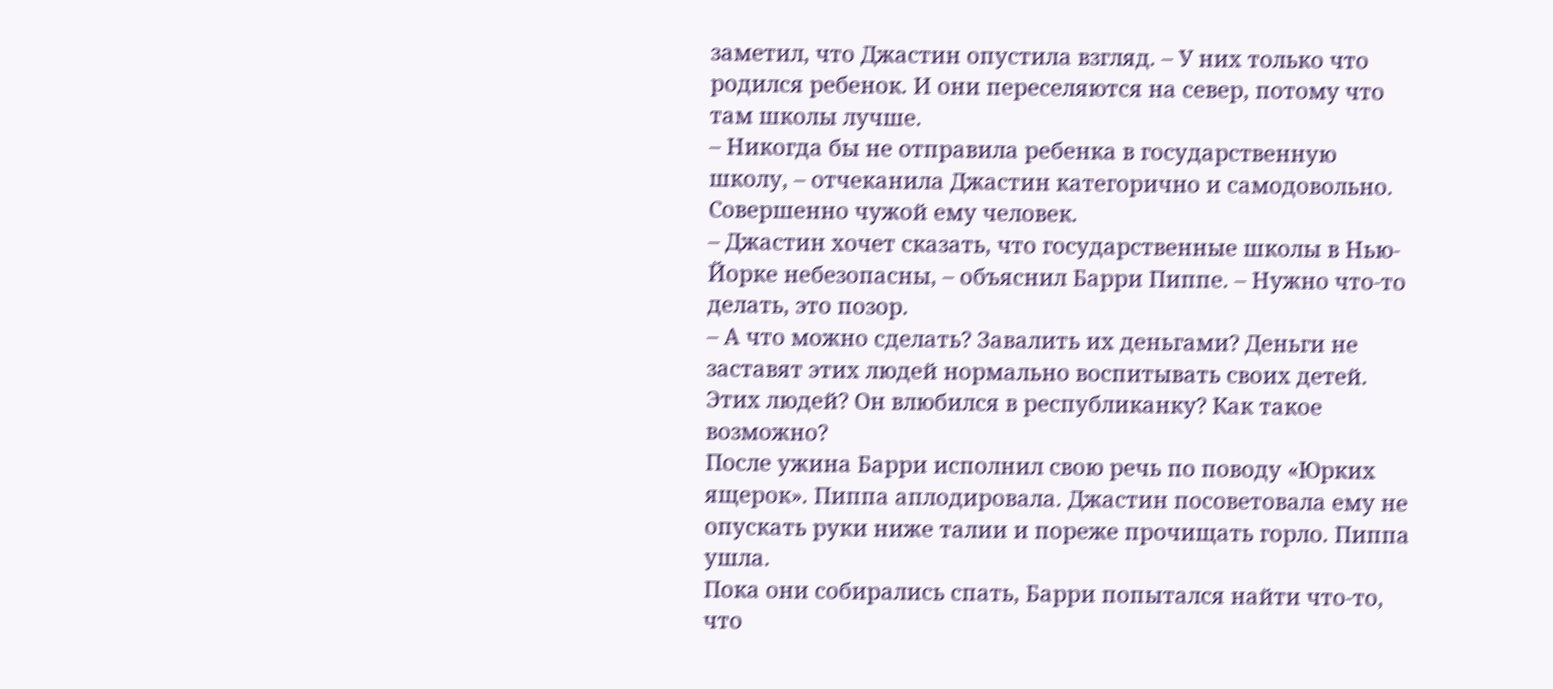заметил, что Джастин опустила взгляд. – У них только что родился ребенок. И они переселяются на север, потому что там школы лучше.
– Никогда бы не отправила ребенка в государственную школу, – отчеканила Джастин категорично и самодовольно. Совершенно чужой ему человек.
– Джастин хочет сказать, что государственные школы в Нью-Йорке небезопасны, – объяснил Барри Пиппе. – Нужно что-то делать, это позор.
– А что можно сделать? Завалить их деньгами? Деньги не заставят этих людей нормально воспитывать своих детей.
Этих людей? Он влюбился в республиканку? Как такое возможно?
После ужина Барри исполнил свою речь по поводу «Юрких ящерок». Пиппа аплодировала. Джастин посоветовала ему не опускать руки ниже талии и пореже прочищать горло. Пиппа ушла.
Пока они собирались спать, Барри попытался найти что-то, что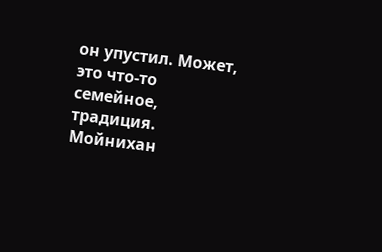он упустил. Может, это что-то семейное, традиция. Мойнихан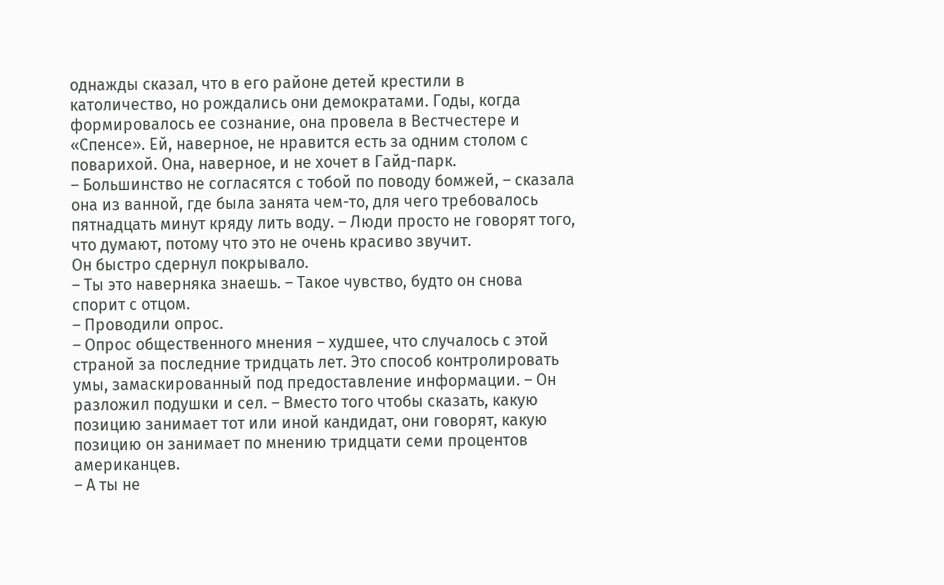однажды сказал, что в его районе детей крестили в католичество, но рождались они демократами. Годы, когда формировалось ее сознание, она провела в Вестчестере и «Спенсе». Ей, наверное, не нравится есть за одним столом с поварихой. Она, наверное, и не хочет в Гайд-парк.
– Большинство не согласятся с тобой по поводу бомжей, – сказала она из ванной, где была занята чем-то, для чего требовалось пятнадцать минут кряду лить воду. – Люди просто не говорят того, что думают, потому что это не очень красиво звучит.
Он быстро сдернул покрывало.
– Ты это наверняка знаешь. – Такое чувство, будто он снова спорит с отцом.
– Проводили опрос.
– Опрос общественного мнения – худшее, что случалось с этой страной за последние тридцать лет. Это способ контролировать умы, замаскированный под предоставление информации. – Он разложил подушки и сел. – Вместо того чтобы сказать, какую позицию занимает тот или иной кандидат, они говорят, какую позицию он занимает по мнению тридцати семи процентов американцев.
– А ты не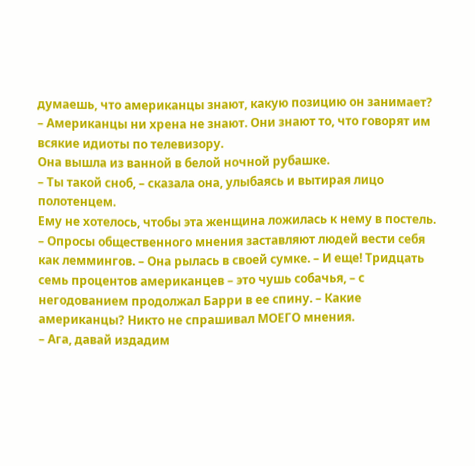думаешь, что американцы знают, какую позицию он занимает?
– Американцы ни хрена не знают. Они знают то, что говорят им всякие идиоты по телевизору.
Она вышла из ванной в белой ночной рубашке.
– Ты такой сноб, – сказала она, улыбаясь и вытирая лицо полотенцем.
Ему не хотелось, чтобы эта женщина ложилась к нему в постель.
– Опросы общественного мнения заставляют людей вести себя как леммингов. – Она рылась в своей сумке. – И еще! Тридцать семь процентов американцев – это чушь собачья, – с негодованием продолжал Барри в ее спину. – Какие американцы? Никто не спрашивал МОЕГО мнения.
– Ага, давай издадим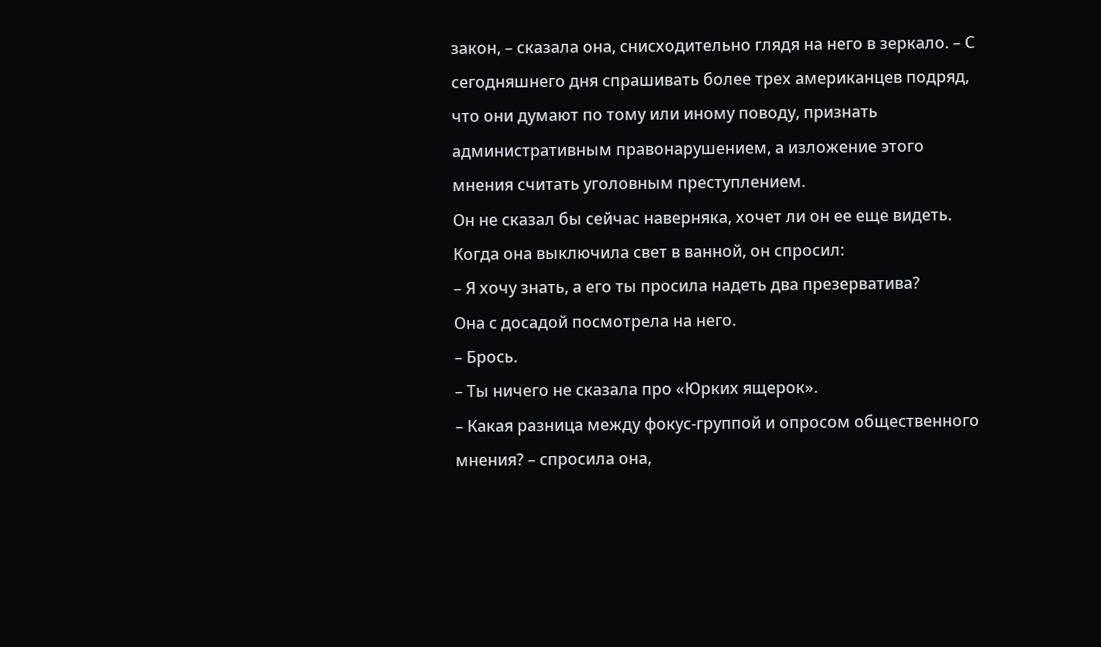закон, – сказала она, снисходительно глядя на него в зеркало. – С сегодняшнего дня спрашивать более трех американцев подряд, что они думают по тому или иному поводу, признать административным правонарушением, а изложение этого мнения считать уголовным преступлением.
Он не сказал бы сейчас наверняка, хочет ли он ее еще видеть.
Когда она выключила свет в ванной, он спросил:
– Я хочу знать, а его ты просила надеть два презерватива?
Она с досадой посмотрела на него.
– Брось.
– Ты ничего не сказала про «Юрких ящерок».
– Какая разница между фокус-группой и опросом общественного мнения? – спросила она,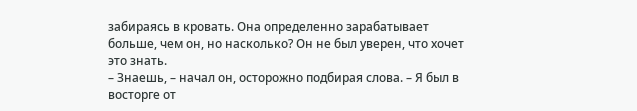забираясь в кровать. Она определенно зарабатывает больше, чем он, но насколько? Он не был уверен, что хочет это знать.
– Знаешь, – начал он, осторожно подбирая слова. – Я был в восторге от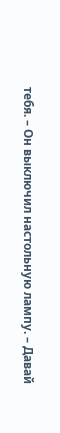тебя. – Он выключил настольную лампу. – Давай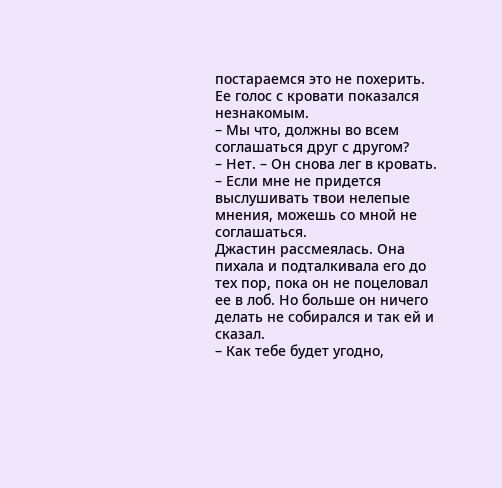постараемся это не похерить.
Ее голос с кровати показался незнакомым.
– Мы что, должны во всем соглашаться друг с другом?
– Нет. – Он снова лег в кровать. – Если мне не придется выслушивать твои нелепые мнения, можешь со мной не соглашаться.
Джастин рассмеялась. Она пихала и подталкивала его до тех пор, пока он не поцеловал ее в лоб. Но больше он ничего делать не собирался и так ей и сказал.
– Как тебе будет угодно,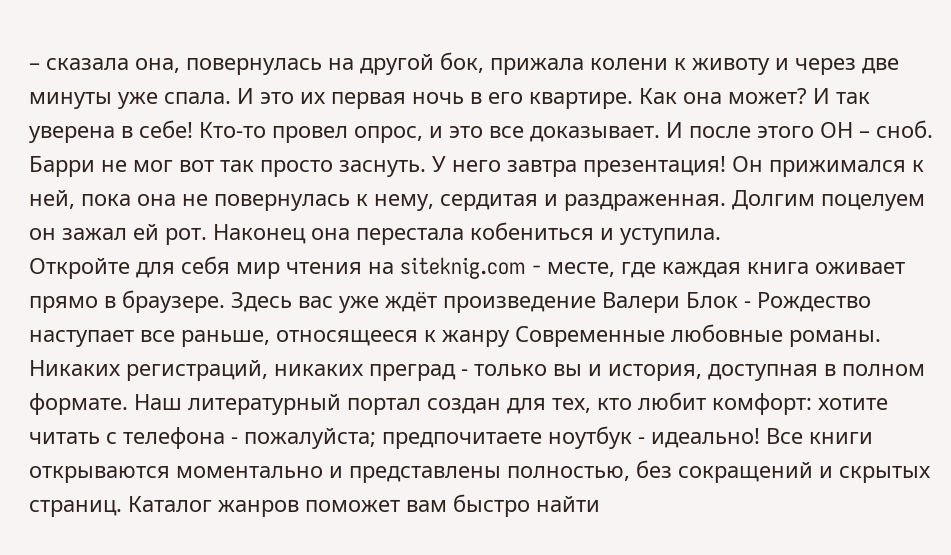– сказала она, повернулась на другой бок, прижала колени к животу и через две минуты уже спала. И это их первая ночь в его квартире. Как она может? И так уверена в себе! Кто-то провел опрос, и это все доказывает. И после этого ОН – сноб.
Барри не мог вот так просто заснуть. У него завтра презентация! Он прижимался к ней, пока она не повернулась к нему, сердитая и раздраженная. Долгим поцелуем он зажал ей рот. Наконец она перестала кобениться и уступила.
Откройте для себя мир чтения на siteknig.com - месте, где каждая книга оживает прямо в браузере. Здесь вас уже ждёт произведение Валери Блок - Рождество наступает все раньше, относящееся к жанру Современные любовные романы. Никаких регистраций, никаких преград - только вы и история, доступная в полном формате. Наш литературный портал создан для тех, кто любит комфорт: хотите читать с телефона - пожалуйста; предпочитаете ноутбук - идеально! Все книги открываются моментально и представлены полностью, без сокращений и скрытых страниц. Каталог жанров поможет вам быстро найти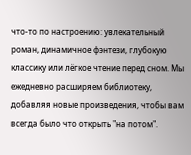что-то по настроению: увлекательный роман, динамичное фэнтези, глубокую классику или лёгкое чтение перед сном. Мы ежедневно расширяем библиотеку, добавляя новые произведения, чтобы вам всегда было что открыть "на потом".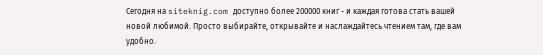Сегодня на siteknig.com доступно более 200000 книг - и каждая готова стать вашей новой любимой. Просто выбирайте, открывайте и наслаждайтесь чтением там, где вам удобно.